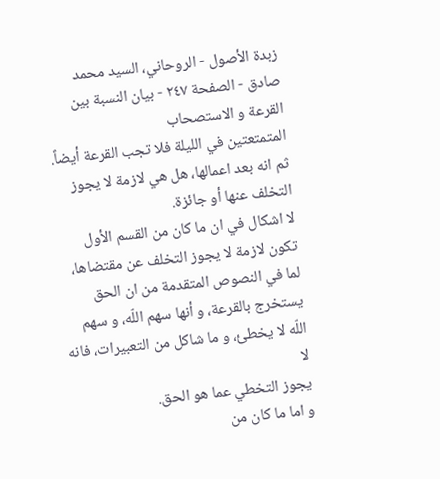زبدة الأصول - الروحاني، السيد محمد صادق - الصفحة ٢٤٧ - بيان النسبة بين القرعة و الاستصحاب
المتمتعتين في الليلة فلا تجب القرعة أيضاً.
ثم انه بعد اعمالها، هل هي لازمة لا يجوز التخلف عنها أو جائزة.
لا اشكال في ان ما كان من القسم الأول تكون لازمة لا يجوز التخلف عن مقتضاها، لما في النصوص المتقدمة من ان الحق يستخرج بالقرعة، و أنها سهم اللّه، و سهم اللّه لا يخطئ، و ما شاكل من التعبيرات، فانه لا
يجوز التخطي عما هو الحق.
و اما ما كان من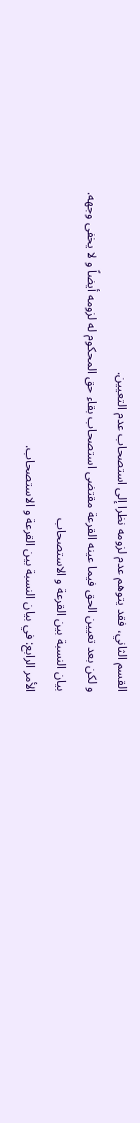القسم الثاني، فقد يتوهم عدم لزومه نظرا إلى استصحاب عدم التعيين.
و لكن بعد تعيين الحق فيما عينه القرعة مقتضى استصحاب بقاء حق المحكوم له لزومه أيضاً و لا يخفى وجهه.
بيان النسبة بين القرعة و الاستصحاب
الأمر الرابع: في بيان النسبة بين القرعة و الاستصحاب.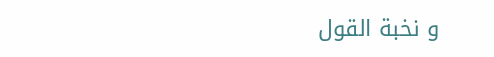و نخبة القول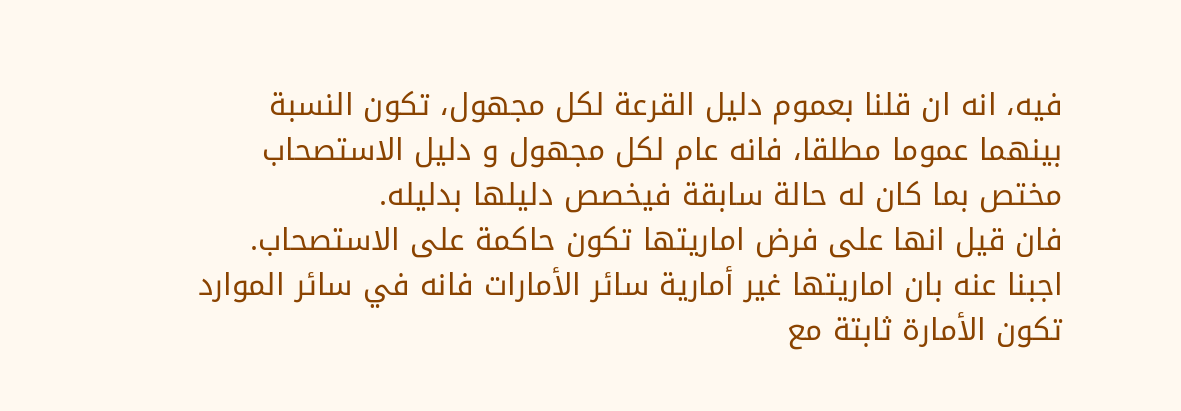فيه، انه ان قلنا بعموم دليل القرعة لكل مجهول، تكون النسبة بينهما عموما مطلقا، فانه عام لكل مجهول و دليل الاستصحاب مختص بما كان له حالة سابقة فيخصص دليلها بدليله.
فان قيل انها على فرض اماريتها تكون حاكمة على الاستصحاب.
اجبنا عنه بان اماريتها غير أمارية سائر الأمارات فانه في سائر الموارد تكون الأمارة ثابتة مع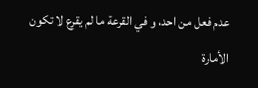عدم فعل من احد، و في القرعة ما لم يقرع لا تكون الأمارة